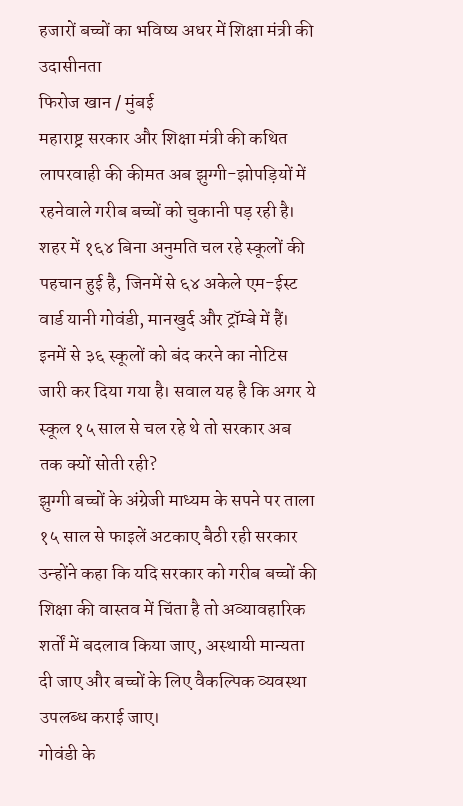हजारों बच्चों का भविष्य अधर में शिक्षा मंत्री की उदासीनता
फिरोज खान / मुंबई
महाराष्ट्र सरकार और शिक्षा मंत्री की कथित लापरवाही की कीमत अब झुग्गी-झोपड़ियों में रहनेवाले गरीब बच्चों को चुकानी पड़ रही है। शहर में १६४ बिना अनुमति चल रहे स्कूलों की पहचान हुई है, जिनमें से ६४ अकेले एम-ईस्ट वार्ड यानी गोवंडी, मानखुर्द और ट्रॉम्बे में हैं। इनमें से ३६ स्कूलों को बंद करने का नोटिस जारी कर दिया गया है। सवाल यह है कि अगर ये स्कूल १५ साल से चल रहे थे तो सरकार अब तक क्यों सोती रही?
झुग्गी बच्चों के अंग्रेजी माध्यम के सपने पर ताला
१५ साल से फाइलें अटकाए बैठी रही सरकार
उन्होंने कहा कि यदि सरकार को गरीब बच्चों की शिक्षा की वास्तव में चिंता है तो अव्यावहारिक शर्तों में बदलाव किया जाए, अस्थायी मान्यता दी जाए और बच्चों के लिए वैकल्पिक व्यवस्था उपलब्ध कराई जाए।
गोवंडी के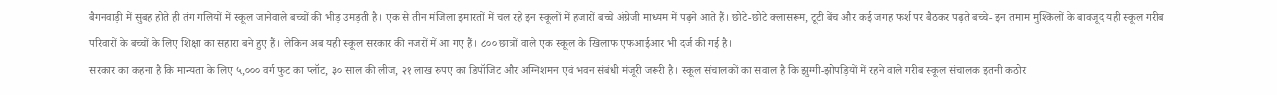बैगनवाड़ी में सुबह होते ही तंग गलियों में स्कूल जानेवाले बच्चों की भीड़ उमड़ती है। एक से तीन मंजिला इमारतों में चल रहे इन स्कूलों में हजारों बच्चे अंग्रेजी माध्यम में पढ़ने आते हैं। छोटे-छोटे क्लासरूम, टूटी बेंच और कई जगह फर्श पर बैठकर पढ़ते बच्चे- इन तमाम मुश्किलों के बावजूद यही स्कूल गरीब परिवारों के बच्चों के लिए शिक्षा का सहारा बने हुए हैं। लेकिन अब यही स्कूल सरकार की नजरों में आ गए हैं। ८०० छात्रों वाले एक स्कूल के खिलाफ एफआईआर भी दर्ज की गई है।
सरकार का कहना है कि मान्यता के लिए ५,००० वर्ग फुट का प्लॉट, ३० साल की लीज, २१ लाख रुपए का डिपॉजिट और अग्निशमन एवं भवन संबंधी मंजूरी जरूरी है। स्कूल संचालकों का सवाल है कि झुग्गी-झोपड़ियों में रहने वाले गरीब स्कूल संचालक इतनी कठोर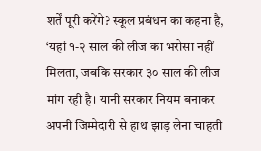शर्तें पूरी करेंगे? स्कूल प्रबंधन का कहना है, ‘यहां १-२ साल की लीज का भरोसा नहीं मिलता, जबकि सरकार ३० साल की लीज मांग रही है। यानी सरकार नियम बनाकर अपनी जिम्मेदारी से हाथ झाड़ लेना चाहती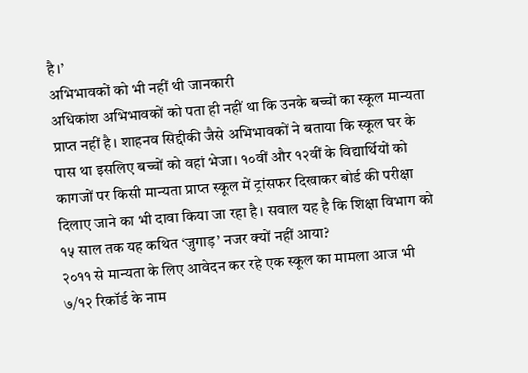है।’
अभिभावकों को भी नहीं थी जानकारी
अधिकांश अभिभावकों को पता ही नहीं था कि उनके बच्चों का स्कूल मान्यता प्राप्त नहीं है। शाहनव सिद्दीकी जैसे अभिभावकों ने बताया कि स्कूल घर के पास था इसलिए बच्चों को वहां भेजा। १०वीं और १२वीं के विद्यार्थियों को कागजों पर किसी मान्यता प्राप्त स्कूल में ट्रांसफर दिखाकर बोर्ड की परीक्षा दिलाए जाने का भी दावा किया जा रहा है। सवाल यह है कि शिक्षा विभाग को १५ साल तक यह कथित ‘जुगाड़’ नजर क्यों नहीं आया?
२०११ से मान्यता के लिए आवेदन कर रहे एक स्कूल का मामला आज भी ७/१२ रिकॉर्ड के नाम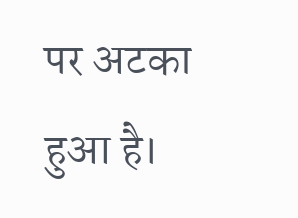पर अटका हुआ है।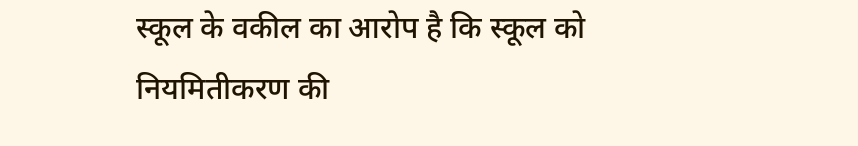स्कूल के वकील का आरोप है कि स्कूल को नियमितीकरण की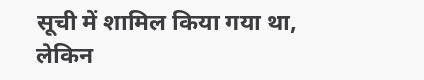सूची में शामिल किया गया था, लेकिन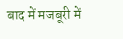बाद में मजबूरी में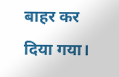बाहर कर दिया गया।